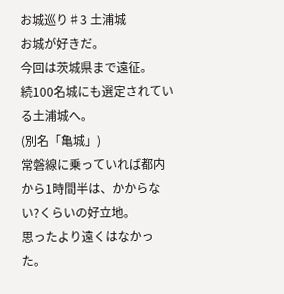お城巡り♯3 土浦城
お城が好きだ。
今回は茨城県まで遠征。
続100名城にも選定されている土浦城へ。
(別名「亀城」)
常磐線に乗っていれば都内から1時間半は、かからない?くらいの好立地。
思ったより遠くはなかった。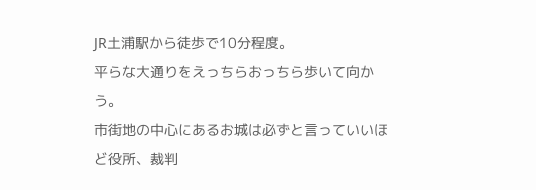JR土浦駅から徒歩で10分程度。
平らな大通りをえっちらおっちら歩いて向かう。
市街地の中心にあるお城は必ずと言っていいほど役所、裁判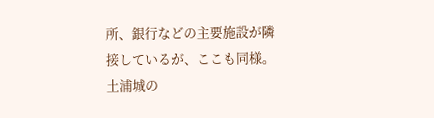所、銀行などの主要施設が隣接しているが、ここも同様。土浦城の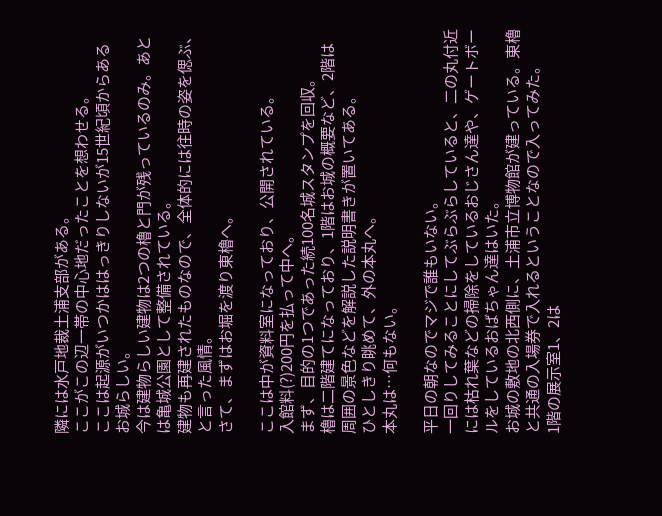隣には水戸地裁土浦支部がある。
ここがこの辺一帯の中心地だったことを想わせる。
ここは起源がいつかははっきりしないが15世紀頃からあるお城らしい。
今は建物らしい建物は2つの櫓と門が残っているのみ。あとは亀城公園として整備されている。
建物も再建されたものなので、全体的には往時の姿を偲ぶ、と言った風情。
さて、まずはお堀を渡り東櫓へ。

ここは中が資料室になっており、公開されている。
入館料(?)200円を払って中へ。
まず、目的の1つであった続100名城スタンプを回収。
櫓は二階建てになっており、1階はお城の概要など、2階は周囲の景色などを解説した説明書きが置いてある。
ひとしきり眺めて、外の本丸へ。
本丸は…何もない。

平日の朝なのでマジで誰もいない。
一回りしてみることにしてぶらぶらしていると、二の丸付近には枯れ葉などの掃除をしているおじさん達や、ゲートボールをしているおばちゃん達はいた。
お城の敷地の北西側に、土浦市立博物館が建っている。東櫓と共通の入場券で入れるということなので入ってみた。
1階の展示室1、2は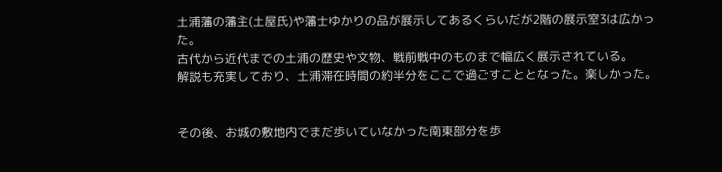土浦藩の藩主(土屋氏)や藩士ゆかりの品が展示してあるくらいだが2階の展示室3は広かった。
古代から近代までの土浦の歴史や文物、戦前戦中のものまで幅広く展示されている。
解説も充実しており、土浦滞在時間の約半分をここで過ごすこととなった。楽しかった。


その後、お城の敷地内でまだ歩いていなかった南東部分を歩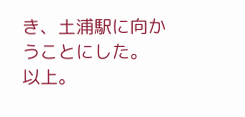き、土浦駅に向かうことにした。
以上。